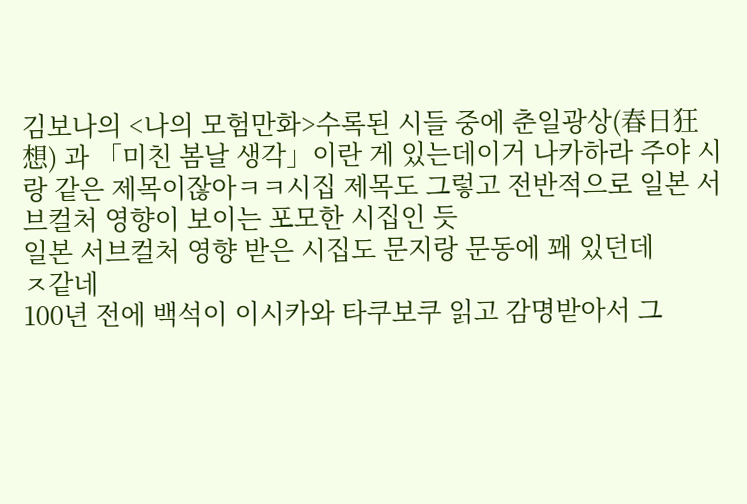김보나의 <나의 모험만화>수록된 시들 중에 춘일광상(春日狂想) 과 「미친 봄날 생각」이란 게 있는데이거 나카하라 주야 시랑 같은 제목이잖아ㅋㅋ시집 제목도 그렇고 전반적으로 일본 서브컬처 영향이 보이는 포모한 시집인 듯
일본 서브컬처 영향 받은 시집도 문지랑 문동에 꽤 있던데
ㅈ같네
100년 전에 백석이 이시카와 타쿠보쿠 읽고 감명받아서 그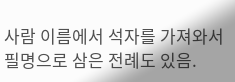사람 이름에서 석자를 가져와서 필명으로 삼은 전례도 있음.